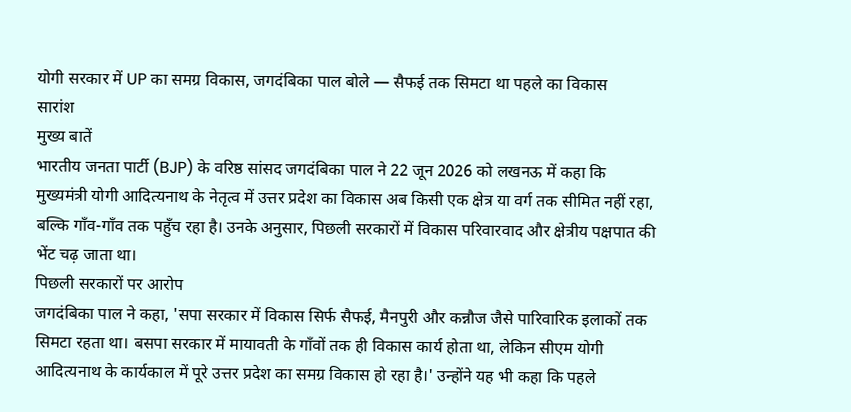योगी सरकार में UP का समग्र विकास, जगदंबिका पाल बोले — सैफई तक सिमटा था पहले का विकास
सारांश
मुख्य बातें
भारतीय जनता पार्टी (BJP) के वरिष्ठ सांसद जगदंबिका पाल ने 22 जून 2026 को लखनऊ में कहा कि मुख्यमंत्री योगी आदित्यनाथ के नेतृत्व में उत्तर प्रदेश का विकास अब किसी एक क्षेत्र या वर्ग तक सीमित नहीं रहा, बल्कि गाँव-गाँव तक पहुँच रहा है। उनके अनुसार, पिछली सरकारों में विकास परिवारवाद और क्षेत्रीय पक्षपात की भेंट चढ़ जाता था।
पिछली सरकारों पर आरोप
जगदंबिका पाल ने कहा, 'सपा सरकार में विकास सिर्फ सैफई, मैनपुरी और कन्नौज जैसे पारिवारिक इलाकों तक सिमटा रहता था। बसपा सरकार में मायावती के गाँवों तक ही विकास कार्य होता था, लेकिन सीएम योगी आदित्यनाथ के कार्यकाल में पूरे उत्तर प्रदेश का समग्र विकास हो रहा है।' उन्होंने यह भी कहा कि पहले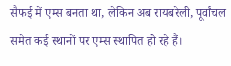सैफई में एम्स बनता था, लेकिन अब रायबरेली, पूर्वांचल समेत कई स्थानों पर एम्स स्थापित हो रहे हैं।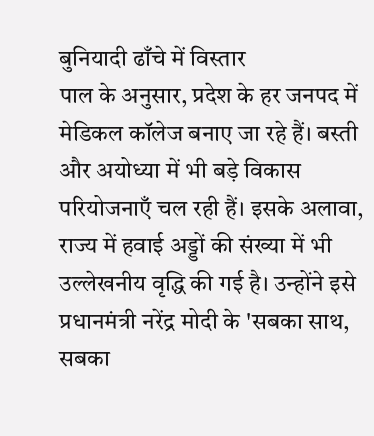बुनियादी ढाँचे में विस्तार
पाल के अनुसार, प्रदेश के हर जनपद में मेडिकल कॉलेज बनाए जा रहे हैं। बस्ती और अयोध्या में भी बड़े विकास परियोजनाएँ चल रही हैं। इसके अलावा, राज्य में हवाई अड्डों की संख्या में भी उल्लेखनीय वृद्धि की गई है। उन्होंने इसे प्रधानमंत्री नरेंद्र मोदी के 'सबका साथ, सबका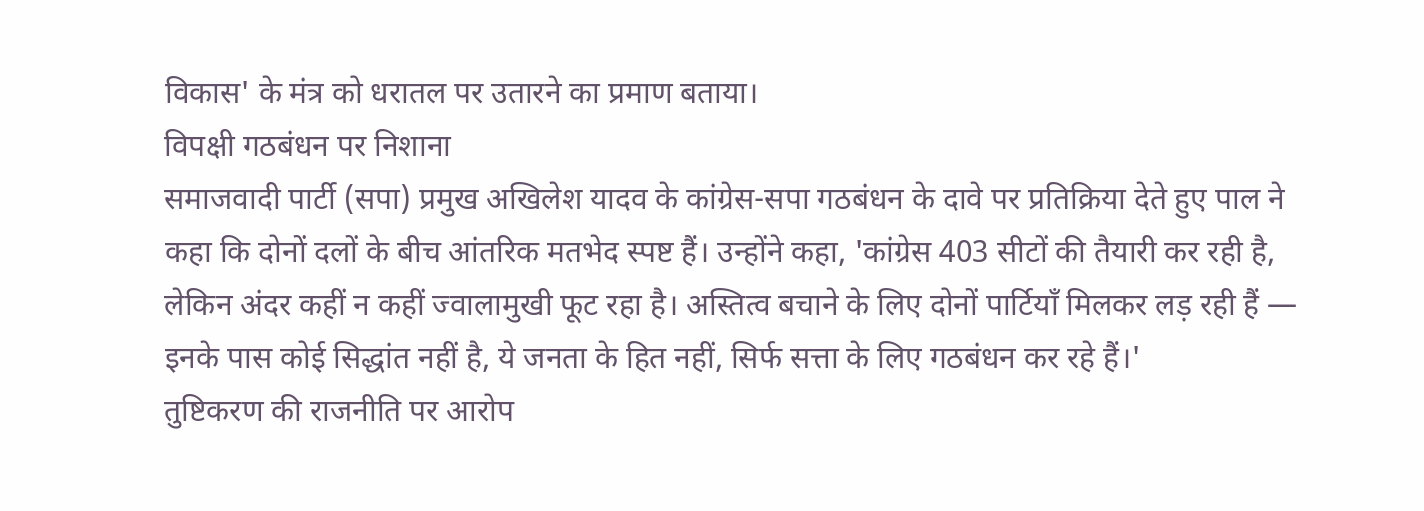विकास' के मंत्र को धरातल पर उतारने का प्रमाण बताया।
विपक्षी गठबंधन पर निशाना
समाजवादी पार्टी (सपा) प्रमुख अखिलेश यादव के कांग्रेस-सपा गठबंधन के दावे पर प्रतिक्रिया देते हुए पाल ने कहा कि दोनों दलों के बीच आंतरिक मतभेद स्पष्ट हैं। उन्होंने कहा, 'कांग्रेस 403 सीटों की तैयारी कर रही है, लेकिन अंदर कहीं न कहीं ज्वालामुखी फूट रहा है। अस्तित्व बचाने के लिए दोनों पार्टियाँ मिलकर लड़ रही हैं — इनके पास कोई सिद्धांत नहीं है, ये जनता के हित नहीं, सिर्फ सत्ता के लिए गठबंधन कर रहे हैं।'
तुष्टिकरण की राजनीति पर आरोप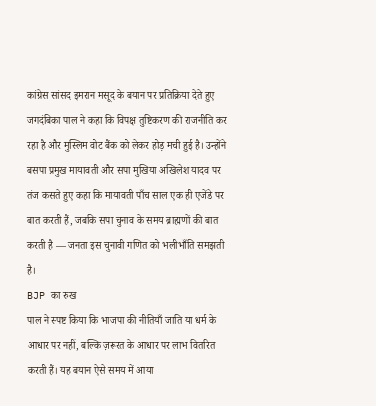कांग्रेस सांसद इमरान मसूद के बयान पर प्रतिक्रिया देते हुए जगदंबिका पाल ने कहा कि विपक्ष तुष्टिकरण की राजनीति कर रहा है और मुस्लिम वोट बैंक को लेकर होड़ मची हुई है। उन्होंने बसपा प्रमुख मायावती और सपा मुखिया अखिलेश यादव पर तंज कसते हुए कहा कि मायावती पाँच साल एक ही एजेंडे पर बात करती हैं, जबकि सपा चुनाव के समय ब्राह्मणों की बात करती है — जनता इस चुनावी गणित को भलीभाँति समझती है।
BJP का रुख
पाल ने स्पष्ट किया कि भाजपा की नीतियाँ जाति या धर्म के आधार पर नहीं, बल्कि ज़रूरत के आधार पर लाभ वितरित करती हैं। यह बयान ऐसे समय में आया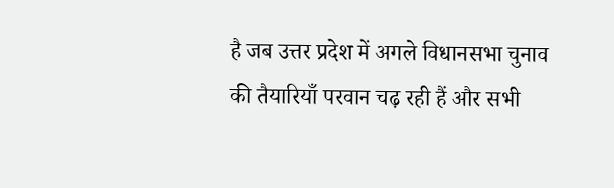है जब उत्तर प्रदेश में अगले विधानसभा चुनाव की तैयारियाँ परवान चढ़ रही हैं और सभी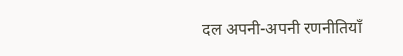दल अपनी-अपनी रणनीतियाँ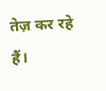तेज़ कर रहे हैं।